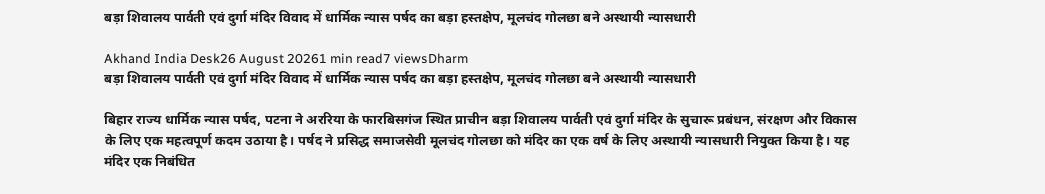बड़ा शिवालय पार्वती एवं दुर्गा मंदिर विवाद में धार्मिक न्यास पर्षद का बड़ा हस्तक्षेप, मूलचंद गोलछा बने अस्थायी न्यासधारी

Akhand India Desk26 August 20261 min read7 viewsDharm
बड़ा शिवालय पार्वती एवं दुर्गा मंदिर विवाद में धार्मिक न्यास पर्षद का बड़ा हस्तक्षेप, मूलचंद गोलछा बने अस्थायी न्यासधारी

बिहार राज्य धार्मिक न्यास पर्षद, पटना ने अररिया के फारबिसगंज स्थित प्राचीन बड़ा शिवालय पार्वती एवं दुर्गा मंदिर के सुचारू प्रबंधन, संरक्षण और विकास के लिए एक महत्वपूर्ण कदम उठाया है। पर्षद ने प्रसिद्ध समाजसेवी मूलचंद गोलछा को मंदिर का एक वर्ष के लिए अस्थायी न्यासधारी नियुक्त किया है। यह मंदिर एक निबंधित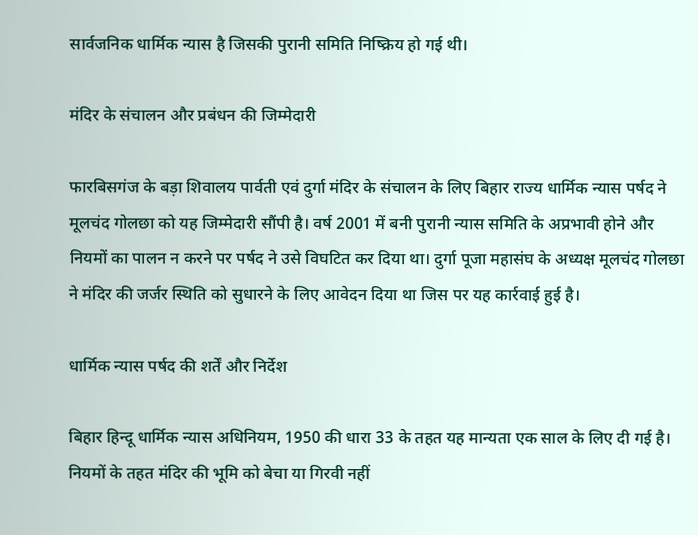सार्वजनिक धार्मिक न्यास है जिसकी पुरानी समिति निष्क्रिय हो गई थी।

मंदिर के संचालन और प्रबंधन की जिम्मेदारी

फारबिसगंज के बड़ा शिवालय पार्वती एवं दुर्गा मंदिर के संचालन के लिए बिहार राज्य धार्मिक न्यास पर्षद ने मूलचंद गोलछा को यह जिम्मेदारी सौंपी है। वर्ष 2001 में बनी पुरानी न्यास समिति के अप्रभावी होने और नियमों का पालन न करने पर पर्षद ने उसे विघटित कर दिया था। दुर्गा पूजा महासंघ के अध्यक्ष मूलचंद गोलछा ने मंदिर की जर्जर स्थिति को सुधारने के लिए आवेदन दिया था जिस पर यह कार्रवाई हुई है।

धार्मिक न्यास पर्षद की शर्तें और निर्देश

बिहार हिन्दू धार्मिक न्यास अधिनियम, 1950 की धारा 33 के तहत यह मान्यता एक साल के लिए दी गई है। नियमों के तहत मंदिर की भूमि को बेचा या गिरवी नहीं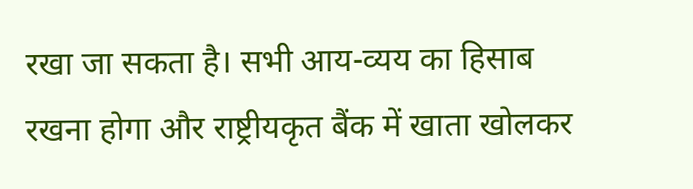रखा जा सकता है। सभी आय-व्यय का हिसाब रखना होगा और राष्ट्रीयकृत बैंक में खाता खोलकर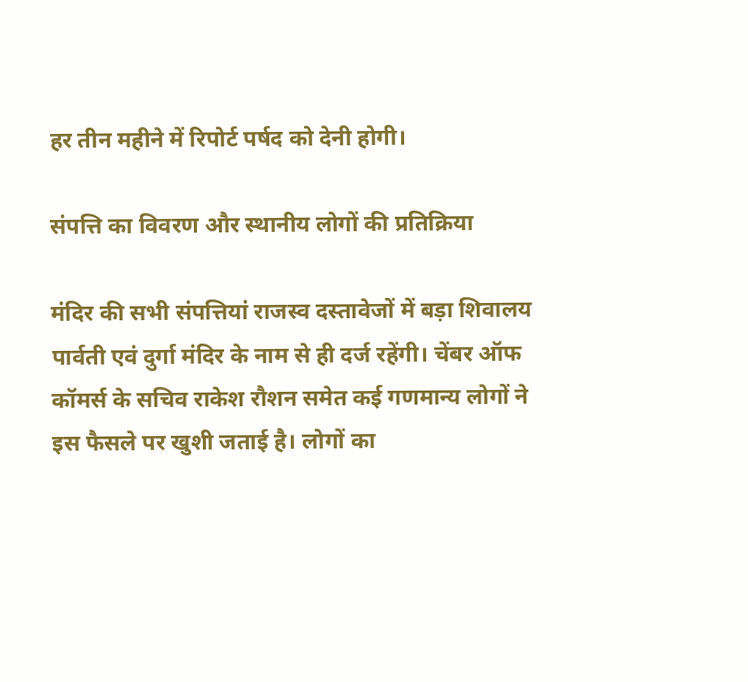हर तीन महीने में रिपोर्ट पर्षद को देनी होगी।

संपत्ति का विवरण और स्थानीय लोगों की प्रतिक्रिया

मंदिर की सभी संपत्तियां राजस्व दस्तावेजों में बड़ा शिवालय पार्वती एवं दुर्गा मंदिर के नाम से ही दर्ज रहेंगी। चेंबर ऑफ कॉमर्स के सचिव राकेश रौशन समेत कई गणमान्य लोगों ने इस फैसले पर खुशी जताई है। लोगों का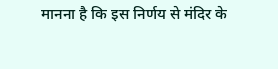मानना है कि इस निर्णय से मंदिर के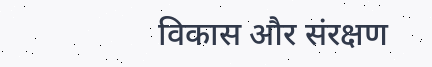विकास और संरक्षण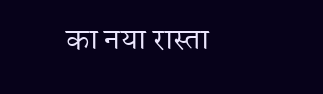का नया रास्ता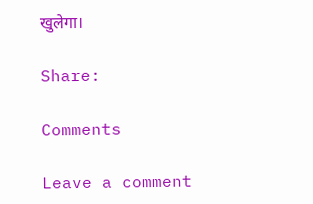खुलेगा।

Share:

Comments

Leave a comment